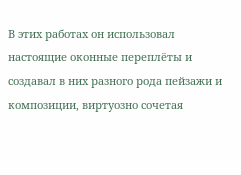В этих работах он использовал настоящие оконные переплёты и создавал в них разного рода пейзажи и композиции, виртуозно сочетая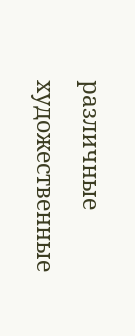различные художественные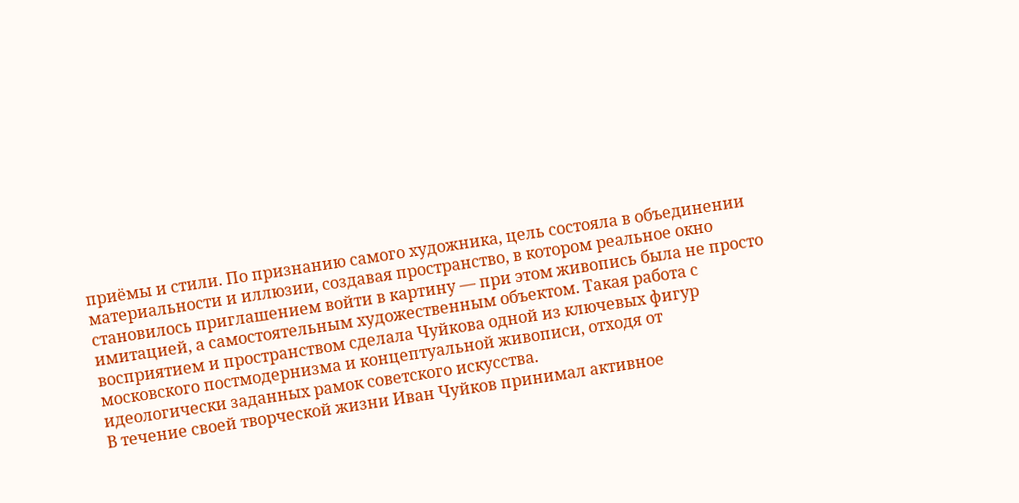приёмы и стили. По признанию самого художника, цель состояла в объединении материальности и иллюзии, создавая пространство, в котором реальное окно становилось приглашением войти в картину — при этом живопись была не просто имитацией, а самостоятельным художественным объектом. Такая работа с восприятием и пространством сделала Чуйкова одной из ключевых фигур московского постмодернизма и концептуальной живописи, отходя от идеологически заданных рамок советского искусства.
В течение своей творческой жизни Иван Чуйков принимал активное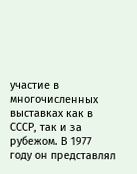участие в многочисленных выставках как в СССР, так и за рубежом. В 1977 году он представлял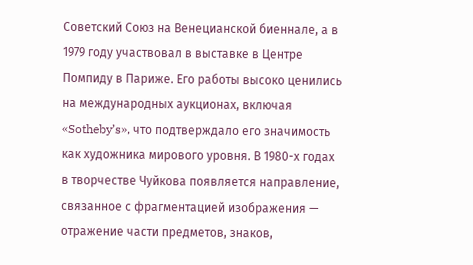Советский Союз на Венецианской биеннале, а в 1979 году участвовал в выставке в Центре Помпиду в Париже. Его работы высоко ценились на международных аукционах, включая «Sotheby’s», что подтверждало его значимость как художника мирового уровня. В 1980-х годах в творчестве Чуйкова появляется направление, связанное с фрагментацией изображения — отражение части предметов, знаков,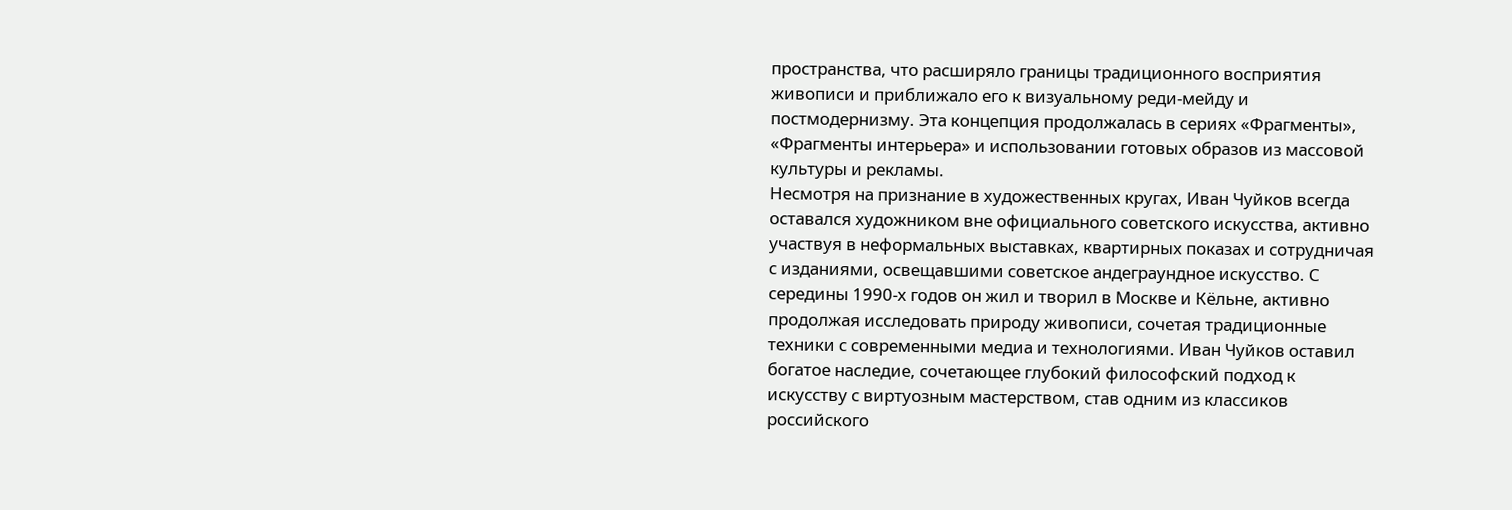пространства, что расширяло границы традиционного восприятия живописи и приближало его к визуальному реди-мейду и постмодернизму. Эта концепция продолжалась в сериях «Фрагменты», «Фрагменты интерьера» и использовании готовых образов из массовой культуры и рекламы.
Несмотря на признание в художественных кругах, Иван Чуйков всегда оставался художником вне официального советского искусства, активно участвуя в неформальных выставках, квартирных показах и сотрудничая с изданиями, освещавшими советское андеграундное искусство. С середины 1990-х годов он жил и творил в Москве и Кёльне, активно продолжая исследовать природу живописи, сочетая традиционные техники с современными медиа и технологиями. Иван Чуйков оставил богатое наследие, сочетающее глубокий философский подход к искусству с виртуозным мастерством, став одним из классиков российского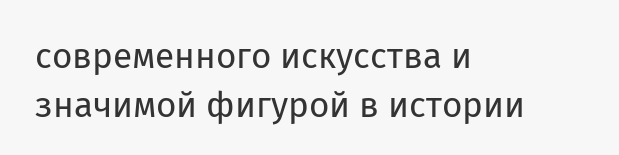современного искусства и значимой фигурой в истории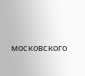московского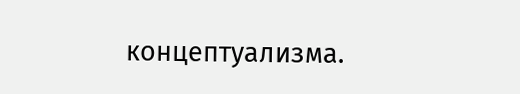концептуализма.